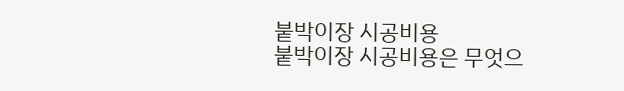붙박이장 시공비용
붙박이장 시공비용은 무엇으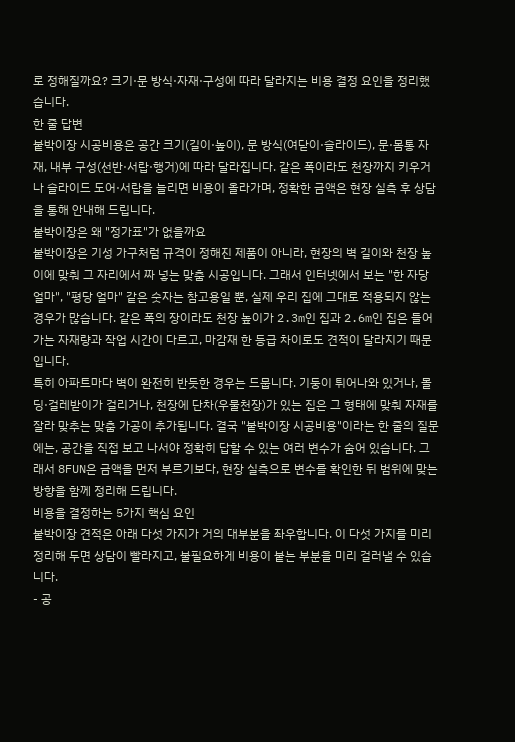로 정해질까요? 크기·문 방식·자재·구성에 따라 달라지는 비용 결정 요인을 정리했습니다.
한 줄 답변
붙박이장 시공비용은 공간 크기(길이·높이), 문 방식(여닫이·슬라이드), 문·몸통 자재, 내부 구성(선반·서랍·행거)에 따라 달라집니다. 같은 폭이라도 천장까지 키우거나 슬라이드 도어·서랍을 늘리면 비용이 올라가며, 정확한 금액은 현장 실측 후 상담을 통해 안내해 드립니다.
붙박이장은 왜 "정가표"가 없을까요
붙박이장은 기성 가구처럼 규격이 정해진 제품이 아니라, 현장의 벽 길이와 천장 높이에 맞춰 그 자리에서 짜 넣는 맞춤 시공입니다. 그래서 인터넷에서 보는 "한 자당 얼마", "평당 얼마" 같은 숫자는 참고용일 뿐, 실제 우리 집에 그대로 적용되지 않는 경우가 많습니다. 같은 폭의 장이라도 천장 높이가 2.3m인 집과 2.6m인 집은 들어가는 자재량과 작업 시간이 다르고, 마감재 한 등급 차이로도 견적이 달라지기 때문입니다.
특히 아파트마다 벽이 완전히 반듯한 경우는 드뭅니다. 기둥이 튀어나와 있거나, 몰딩·걸레받이가 걸리거나, 천장에 단차(우물천장)가 있는 집은 그 형태에 맞춰 자재를 잘라 맞추는 맞춤 가공이 추가됩니다. 결국 "붙박이장 시공비용"이라는 한 줄의 질문에는, 공간을 직접 보고 나서야 정확히 답할 수 있는 여러 변수가 숨어 있습니다. 그래서 8FUN은 금액을 먼저 부르기보다, 현장 실측으로 변수를 확인한 뒤 범위에 맞는 방향을 함께 정리해 드립니다.
비용을 결정하는 5가지 핵심 요인
붙박이장 견적은 아래 다섯 가지가 거의 대부분을 좌우합니다. 이 다섯 가지를 미리 정리해 두면 상담이 빨라지고, 불필요하게 비용이 붙는 부분을 미리 걸러낼 수 있습니다.
- 공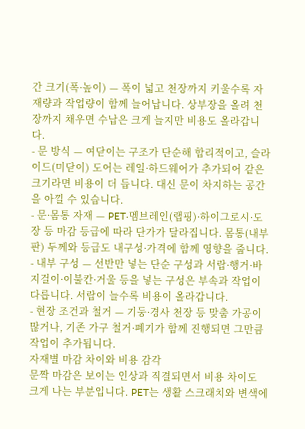간 크기(폭·높이) — 폭이 넓고 천장까지 키울수록 자재량과 작업량이 함께 늘어납니다. 상부장을 올려 천장까지 채우면 수납은 크게 늘지만 비용도 올라갑니다.
- 문 방식 — 여닫이는 구조가 단순해 합리적이고, 슬라이드(미닫이) 도어는 레일·하드웨어가 추가되어 같은 크기라면 비용이 더 듭니다. 대신 문이 차지하는 공간을 아낄 수 있습니다.
- 문·몸통 자재 — PET·멤브레인(랩핑)·하이그로시·도장 등 마감 등급에 따라 단가가 달라집니다. 몸통(내부 판) 두께와 등급도 내구성·가격에 함께 영향을 줍니다.
- 내부 구성 — 선반만 넣는 단순 구성과 서랍·행거·바지걸이·이불칸·거울 등을 넣는 구성은 부속과 작업이 다릅니다. 서랍이 늘수록 비용이 올라갑니다.
- 현장 조건과 철거 — 기둥·경사 천장 등 맞춤 가공이 많거나, 기존 가구 철거·폐기가 함께 진행되면 그만큼 작업이 추가됩니다.
자재별 마감 차이와 비용 감각
문짝 마감은 보이는 인상과 직결되면서 비용 차이도 크게 나는 부분입니다. PET는 생활 스크래치와 변색에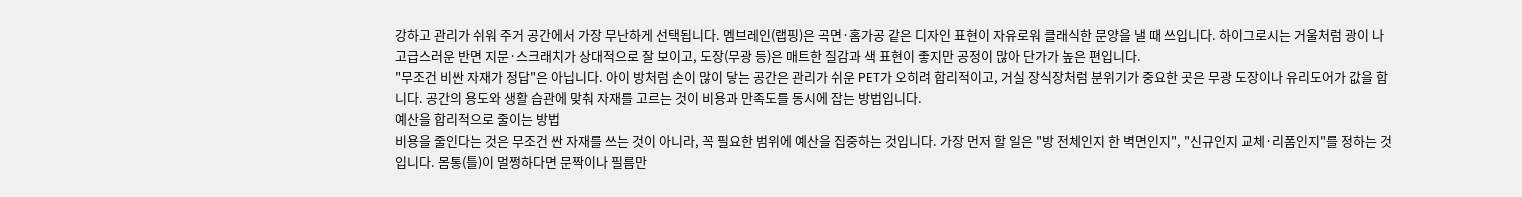강하고 관리가 쉬워 주거 공간에서 가장 무난하게 선택됩니다. 멤브레인(랩핑)은 곡면·홈가공 같은 디자인 표현이 자유로워 클래식한 문양을 낼 때 쓰입니다. 하이그로시는 거울처럼 광이 나 고급스러운 반면 지문·스크래치가 상대적으로 잘 보이고, 도장(무광 등)은 매트한 질감과 색 표현이 좋지만 공정이 많아 단가가 높은 편입니다.
"무조건 비싼 자재가 정답"은 아닙니다. 아이 방처럼 손이 많이 닿는 공간은 관리가 쉬운 PET가 오히려 합리적이고, 거실 장식장처럼 분위기가 중요한 곳은 무광 도장이나 유리도어가 값을 합니다. 공간의 용도와 생활 습관에 맞춰 자재를 고르는 것이 비용과 만족도를 동시에 잡는 방법입니다.
예산을 합리적으로 줄이는 방법
비용을 줄인다는 것은 무조건 싼 자재를 쓰는 것이 아니라, 꼭 필요한 범위에 예산을 집중하는 것입니다. 가장 먼저 할 일은 "방 전체인지 한 벽면인지", "신규인지 교체·리폼인지"를 정하는 것입니다. 몸통(틀)이 멀쩡하다면 문짝이나 필름만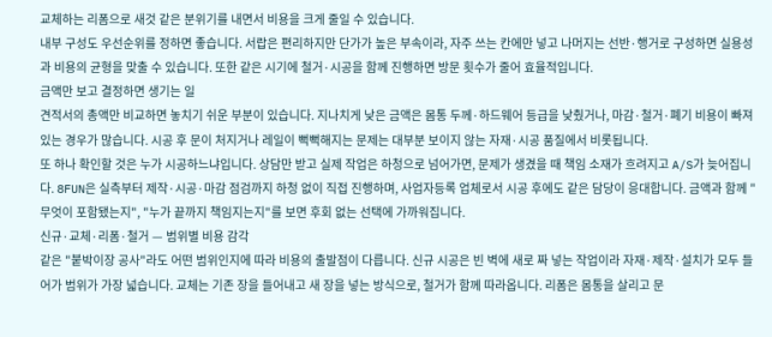교체하는 리폼으로 새것 같은 분위기를 내면서 비용을 크게 줄일 수 있습니다.
내부 구성도 우선순위를 정하면 좋습니다. 서랍은 편리하지만 단가가 높은 부속이라, 자주 쓰는 칸에만 넣고 나머지는 선반·행거로 구성하면 실용성과 비용의 균형을 맞출 수 있습니다. 또한 같은 시기에 철거·시공을 함께 진행하면 방문 횟수가 줄어 효율적입니다.
금액만 보고 결정하면 생기는 일
견적서의 총액만 비교하면 놓치기 쉬운 부분이 있습니다. 지나치게 낮은 금액은 몸통 두께·하드웨어 등급을 낮췄거나, 마감·철거·폐기 비용이 빠져 있는 경우가 많습니다. 시공 후 문이 처지거나 레일이 뻑뻑해지는 문제는 대부분 보이지 않는 자재·시공 품질에서 비롯됩니다.
또 하나 확인할 것은 누가 시공하느냐입니다. 상담만 받고 실제 작업은 하청으로 넘어가면, 문제가 생겼을 때 책임 소재가 흐려지고 A/S가 늦어집니다. 8FUN은 실측부터 제작·시공·마감 점검까지 하청 없이 직접 진행하며, 사업자등록 업체로서 시공 후에도 같은 담당이 응대합니다. 금액과 함께 "무엇이 포함됐는지", "누가 끝까지 책임지는지"를 보면 후회 없는 선택에 가까워집니다.
신규·교체·리폼·철거 — 범위별 비용 감각
같은 "붙박이장 공사"라도 어떤 범위인지에 따라 비용의 출발점이 다릅니다. 신규 시공은 빈 벽에 새로 짜 넣는 작업이라 자재·제작·설치가 모두 들어가 범위가 가장 넓습니다. 교체는 기존 장을 들어내고 새 장을 넣는 방식으로, 철거가 함께 따라옵니다. 리폼은 몸통을 살리고 문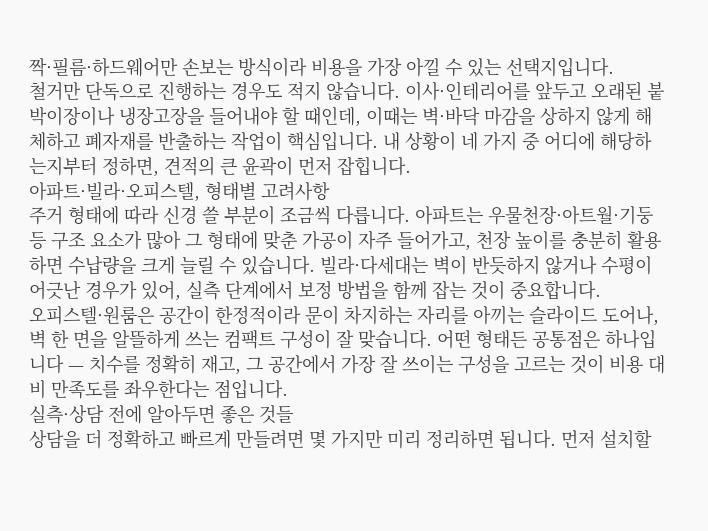짝·필름·하드웨어만 손보는 방식이라 비용을 가장 아낄 수 있는 선택지입니다.
철거만 단독으로 진행하는 경우도 적지 않습니다. 이사·인테리어를 앞두고 오래된 붙박이장이나 냉장고장을 들어내야 할 때인데, 이때는 벽·바닥 마감을 상하지 않게 해체하고 폐자재를 반출하는 작업이 핵심입니다. 내 상황이 네 가지 중 어디에 해당하는지부터 정하면, 견적의 큰 윤곽이 먼저 잡힙니다.
아파트·빌라·오피스텔, 형태별 고려사항
주거 형태에 따라 신경 쓸 부분이 조금씩 다릅니다. 아파트는 우물천장·아트월·기둥 등 구조 요소가 많아 그 형태에 맞춘 가공이 자주 들어가고, 천장 높이를 충분히 활용하면 수납량을 크게 늘릴 수 있습니다. 빌라·다세대는 벽이 반듯하지 않거나 수평이 어긋난 경우가 있어, 실측 단계에서 보정 방법을 함께 잡는 것이 중요합니다.
오피스텔·원룸은 공간이 한정적이라 문이 차지하는 자리를 아끼는 슬라이드 도어나, 벽 한 면을 알뜰하게 쓰는 컴팩트 구성이 잘 맞습니다. 어떤 형태든 공통점은 하나입니다 — 치수를 정확히 재고, 그 공간에서 가장 잘 쓰이는 구성을 고르는 것이 비용 대비 만족도를 좌우한다는 점입니다.
실측·상담 전에 알아두면 좋은 것들
상담을 더 정확하고 빠르게 만들려면 몇 가지만 미리 정리하면 됩니다. 먼저 설치할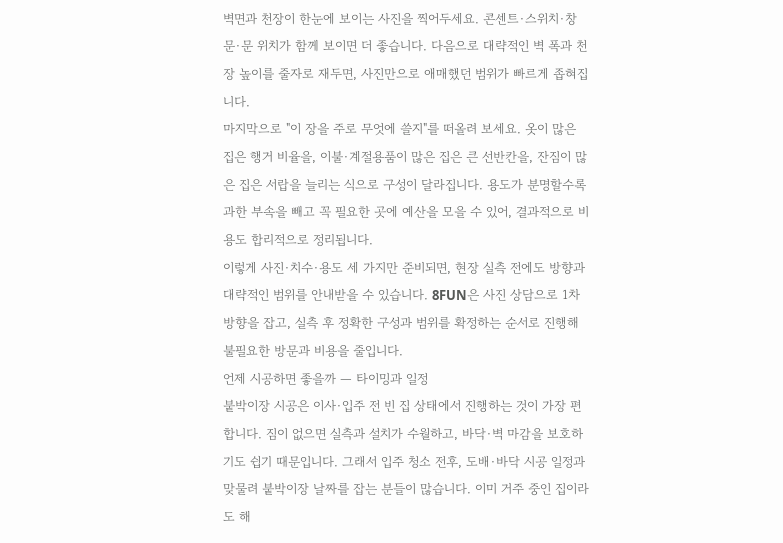벽면과 천장이 한눈에 보이는 사진을 찍어두세요. 콘센트·스위치·창문·문 위치가 함께 보이면 더 좋습니다. 다음으로 대략적인 벽 폭과 천장 높이를 줄자로 재두면, 사진만으로 애매했던 범위가 빠르게 좁혀집니다.
마지막으로 "이 장을 주로 무엇에 쓸지"를 떠올려 보세요. 옷이 많은 집은 행거 비율을, 이불·계절용품이 많은 집은 큰 선반칸을, 잔짐이 많은 집은 서랍을 늘리는 식으로 구성이 달라집니다. 용도가 분명할수록 과한 부속을 빼고 꼭 필요한 곳에 예산을 모을 수 있어, 결과적으로 비용도 합리적으로 정리됩니다.
이렇게 사진·치수·용도 세 가지만 준비되면, 현장 실측 전에도 방향과 대략적인 범위를 안내받을 수 있습니다. 8FUN은 사진 상담으로 1차 방향을 잡고, 실측 후 정확한 구성과 범위를 확정하는 순서로 진행해 불필요한 방문과 비용을 줄입니다.
언제 시공하면 좋을까 — 타이밍과 일정
붙박이장 시공은 이사·입주 전 빈 집 상태에서 진행하는 것이 가장 편합니다. 짐이 없으면 실측과 설치가 수월하고, 바닥·벽 마감을 보호하기도 쉽기 때문입니다. 그래서 입주 청소 전후, 도배·바닥 시공 일정과 맞물려 붙박이장 날짜를 잡는 분들이 많습니다. 이미 거주 중인 집이라도 해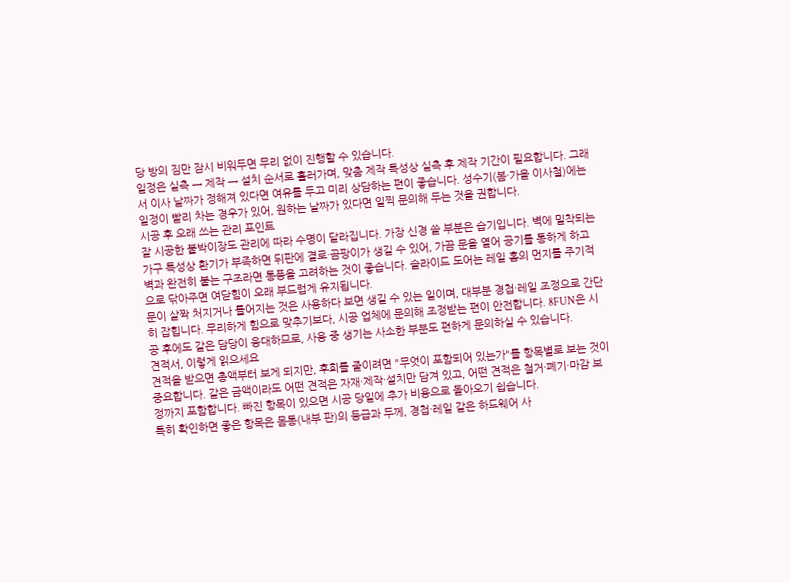당 방의 짐만 잠시 비워두면 무리 없이 진행할 수 있습니다.
일정은 실측 → 제작 → 설치 순서로 흘러가며, 맞춤 제작 특성상 실측 후 제작 기간이 필요합니다. 그래서 이사 날짜가 정해져 있다면 여유를 두고 미리 상담하는 편이 좋습니다. 성수기(봄·가을 이사철)에는 일정이 빨리 차는 경우가 있어, 원하는 날짜가 있다면 일찍 문의해 두는 것을 권합니다.
시공 후 오래 쓰는 관리 포인트
잘 시공한 붙박이장도 관리에 따라 수명이 달라집니다. 가장 신경 쓸 부분은 습기입니다. 벽에 밀착되는 가구 특성상 환기가 부족하면 뒤판에 결로·곰팡이가 생길 수 있어, 가끔 문을 열어 공기를 통하게 하고 벽과 완전히 붙는 구조라면 통풍을 고려하는 것이 좋습니다. 슬라이드 도어는 레일 홈의 먼지를 주기적으로 닦아주면 여닫힘이 오래 부드럽게 유지됩니다.
문이 살짝 처지거나 틀어지는 것은 사용하다 보면 생길 수 있는 일이며, 대부분 경첩·레일 조정으로 간단히 잡힙니다. 무리하게 힘으로 맞추기보다, 시공 업체에 문의해 조정받는 편이 안전합니다. 8FUN은 시공 후에도 같은 담당이 응대하므로, 사용 중 생기는 사소한 부분도 편하게 문의하실 수 있습니다.
견적서, 이렇게 읽으세요
견적을 받으면 총액부터 보게 되지만, 후회를 줄이려면 "무엇이 포함되어 있는가"를 항목별로 보는 것이 중요합니다. 같은 금액이라도 어떤 견적은 자재·제작·설치만 담겨 있고, 어떤 견적은 철거·폐기·마감 보정까지 포함합니다. 빠진 항목이 있으면 시공 당일에 추가 비용으로 돌아오기 쉽습니다.
특히 확인하면 좋은 항목은 몸통(내부 판)의 등급과 두께, 경첩·레일 같은 하드웨어 사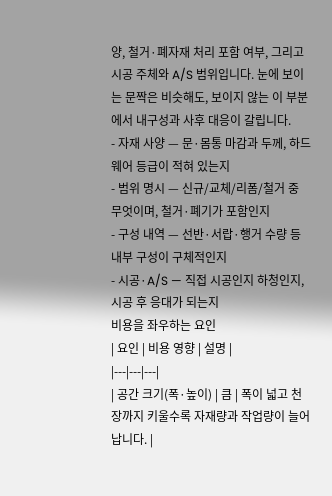양, 철거·폐자재 처리 포함 여부, 그리고 시공 주체와 A/S 범위입니다. 눈에 보이는 문짝은 비슷해도, 보이지 않는 이 부분에서 내구성과 사후 대응이 갈립니다.
- 자재 사양 — 문·몸통 마감과 두께, 하드웨어 등급이 적혀 있는지
- 범위 명시 — 신규/교체/리폼/철거 중 무엇이며, 철거·폐기가 포함인지
- 구성 내역 — 선반·서랍·행거 수량 등 내부 구성이 구체적인지
- 시공·A/S — 직접 시공인지 하청인지, 시공 후 응대가 되는지
비용을 좌우하는 요인
| 요인 | 비용 영향 | 설명 |
|---|---|---|
| 공간 크기(폭·높이) | 큼 | 폭이 넓고 천장까지 키울수록 자재량과 작업량이 늘어납니다. |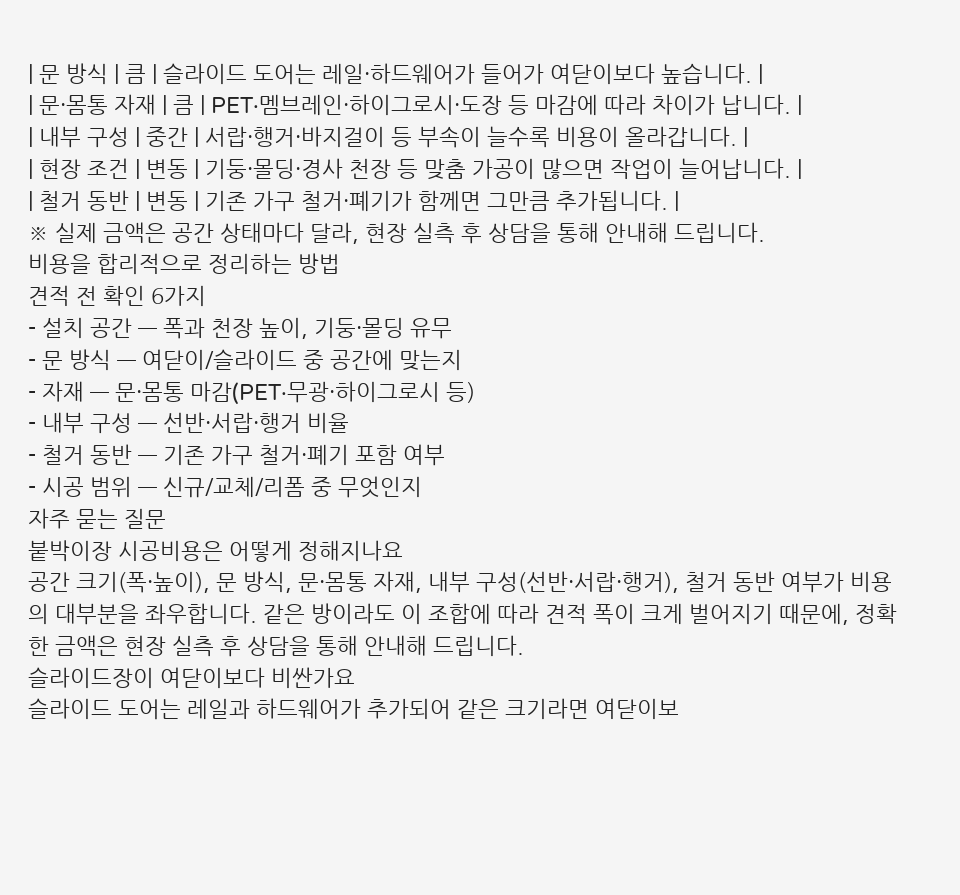| 문 방식 | 큼 | 슬라이드 도어는 레일·하드웨어가 들어가 여닫이보다 높습니다. |
| 문·몸통 자재 | 큼 | PET·멤브레인·하이그로시·도장 등 마감에 따라 차이가 납니다. |
| 내부 구성 | 중간 | 서랍·행거·바지걸이 등 부속이 늘수록 비용이 올라갑니다. |
| 현장 조건 | 변동 | 기둥·몰딩·경사 천장 등 맞춤 가공이 많으면 작업이 늘어납니다. |
| 철거 동반 | 변동 | 기존 가구 철거·폐기가 함께면 그만큼 추가됩니다. |
※ 실제 금액은 공간 상태마다 달라, 현장 실측 후 상담을 통해 안내해 드립니다.
비용을 합리적으로 정리하는 방법
견적 전 확인 6가지
- 설치 공간 — 폭과 천장 높이, 기둥·몰딩 유무
- 문 방식 — 여닫이/슬라이드 중 공간에 맞는지
- 자재 — 문·몸통 마감(PET·무광·하이그로시 등)
- 내부 구성 — 선반·서랍·행거 비율
- 철거 동반 — 기존 가구 철거·폐기 포함 여부
- 시공 범위 — 신규/교체/리폼 중 무엇인지
자주 묻는 질문
붙박이장 시공비용은 어떻게 정해지나요
공간 크기(폭·높이), 문 방식, 문·몸통 자재, 내부 구성(선반·서랍·행거), 철거 동반 여부가 비용의 대부분을 좌우합니다. 같은 방이라도 이 조합에 따라 견적 폭이 크게 벌어지기 때문에, 정확한 금액은 현장 실측 후 상담을 통해 안내해 드립니다.
슬라이드장이 여닫이보다 비싼가요
슬라이드 도어는 레일과 하드웨어가 추가되어 같은 크기라면 여닫이보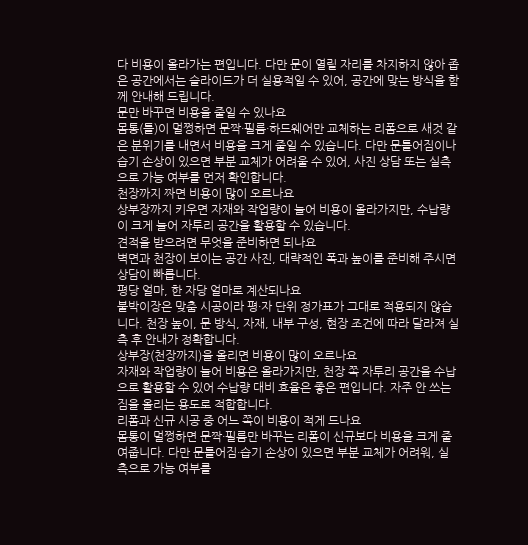다 비용이 올라가는 편입니다. 다만 문이 열릴 자리를 차지하지 않아 좁은 공간에서는 슬라이드가 더 실용적일 수 있어, 공간에 맞는 방식을 함께 안내해 드립니다.
문만 바꾸면 비용을 줄일 수 있나요
몸통(틀)이 멀쩡하면 문짝·필름·하드웨어만 교체하는 리폼으로 새것 같은 분위기를 내면서 비용을 크게 줄일 수 있습니다. 다만 문틀어짐이나 습기 손상이 있으면 부분 교체가 어려울 수 있어, 사진 상담 또는 실측으로 가능 여부를 먼저 확인합니다.
천장까지 짜면 비용이 많이 오르나요
상부장까지 키우면 자재와 작업량이 늘어 비용이 올라가지만, 수납량이 크게 늘어 자투리 공간을 활용할 수 있습니다.
견적을 받으려면 무엇을 준비하면 되나요
벽면과 천장이 보이는 공간 사진, 대략적인 폭과 높이를 준비해 주시면 상담이 빠릅니다.
평당 얼마, 한 자당 얼마로 계산되나요
붙박이장은 맞춤 시공이라 평·자 단위 정가표가 그대로 적용되지 않습니다. 천장 높이, 문 방식, 자재, 내부 구성, 현장 조건에 따라 달라져 실측 후 안내가 정확합니다.
상부장(천장까지)을 올리면 비용이 많이 오르나요
자재와 작업량이 늘어 비용은 올라가지만, 천장 쪽 자투리 공간을 수납으로 활용할 수 있어 수납량 대비 효율은 좋은 편입니다. 자주 안 쓰는 짐을 올리는 용도로 적합합니다.
리폼과 신규 시공 중 어느 쪽이 비용이 적게 드나요
몸통이 멀쩡하면 문짝·필름만 바꾸는 리폼이 신규보다 비용을 크게 줄여줍니다. 다만 문틀어짐·습기 손상이 있으면 부분 교체가 어려워, 실측으로 가능 여부를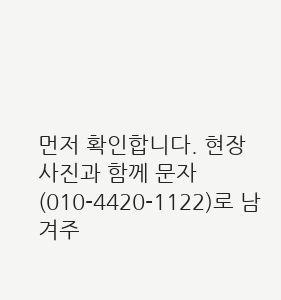먼저 확인합니다. 현장 사진과 함께 문자(010-4420-1122)로 남겨주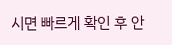시면 빠르게 확인 후 안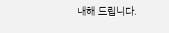내해 드립니다.